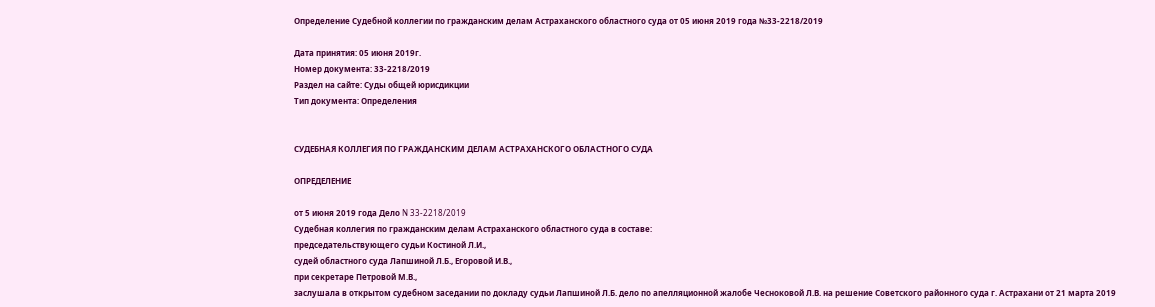Определение Судебной коллегии по гражданским делам Астраханского областного суда от 05 июня 2019 года №33-2218/2019

Дата принятия: 05 июня 2019г.
Номер документа: 33-2218/2019
Раздел на сайте: Суды общей юрисдикции
Тип документа: Определения


СУДЕБНАЯ КОЛЛЕГИЯ ПО ГРАЖДАНСКИМ ДЕЛАМ АСТРАХАНСКОГО ОБЛАСТНОГО СУДА

ОПРЕДЕЛЕНИЕ

от 5 июня 2019 года Дело N 33-2218/2019
Судебная коллегия по гражданским делам Астраханского областного суда в составе:
председательствующего судьи Костиной Л.И.,
судей областного суда Лапшиной Л.Б., Егоровой И.В.,
при секретаре Петровой М.В.,
заслушала в открытом судебном заседании по докладу судьи Лапшиной Л.Б. дело по апелляционной жалобе Чесноковой Л.В. на решение Советского районного суда г. Астрахани от 21 марта 2019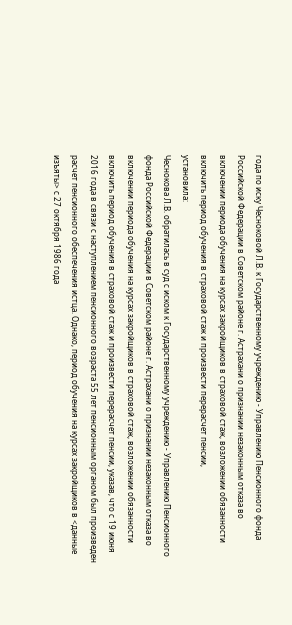года по иску Чесноковой Л.В. к Государственному учреждению - Управлению Пенсионного фонда Российской Федерации в Советском районе г. Астрахани о признании незаконным отказа во включении периода обучения на курсах закройщиков в страховой стаж, возложении обязанности включить период обучения в страховой стаж и произвести перерасчет пенсии,
установила:
Чеснокова Л.В. обратилась в суд с иском к Государственному учреждению - Управлению Пенсионного фонда Российской Федерации в Советском районе г. Астрахани о признании незаконным отказа во включении периода обучения на курсах закройщиков в страховой стаж, возложении обязанности включить период обучения в страховой стаж и произвести перерасчет пенсии, указав, что с 19 июня 2016 года в связи с наступлением пенсионного возраста 55 лет пенсионным органом был произведен расчет пенсионного обеспечения истца. Однако, период обучения на курсах закройщиков в <данные изъяты> с 27 октября 1986 года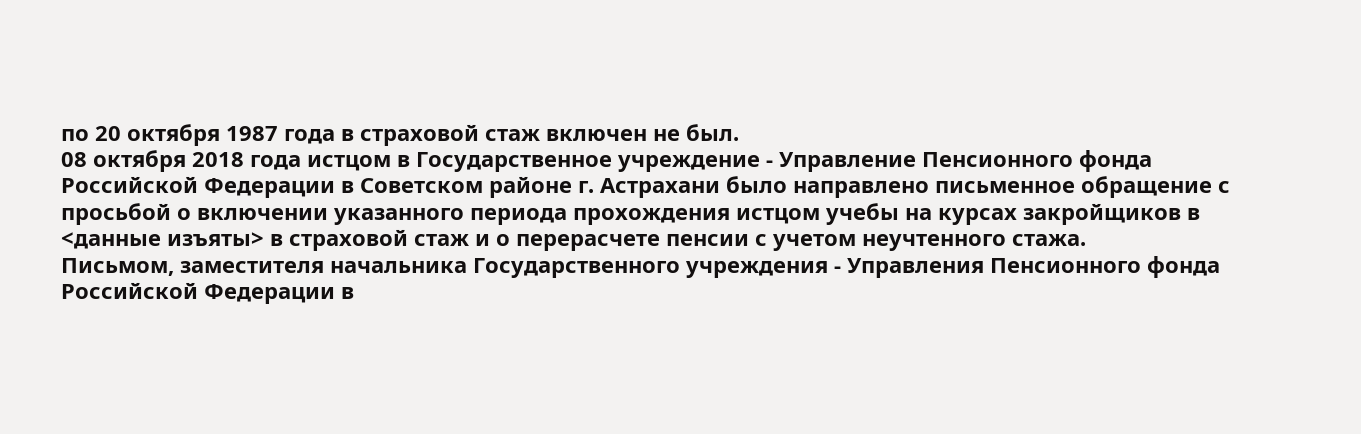по 20 октября 1987 года в страховой стаж включен не был.
08 октября 2018 года истцом в Государственное учреждение - Управление Пенсионного фонда Российской Федерации в Советском районе г. Астрахани было направлено письменное обращение с просьбой о включении указанного периода прохождения истцом учебы на курсах закройщиков в <данные изъяты> в страховой стаж и о перерасчете пенсии с учетом неучтенного стажа.
Письмом, заместителя начальника Государственного учреждения - Управления Пенсионного фонда Российской Федерации в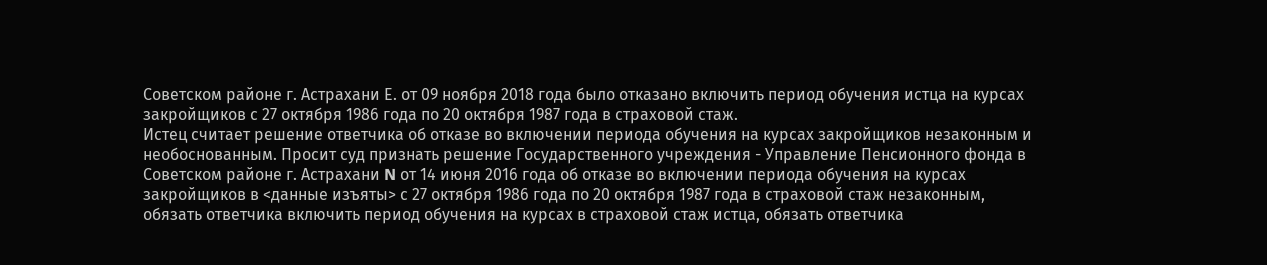Советском районе г. Астрахани Е. от 09 ноября 2018 года было отказано включить период обучения истца на курсах закройщиков с 27 октября 1986 года по 20 октября 1987 года в страховой стаж.
Истец считает решение ответчика об отказе во включении периода обучения на курсах закройщиков незаконным и необоснованным. Просит суд признать решение Государственного учреждения - Управление Пенсионного фонда в Советском районе г. Астрахани N от 14 июня 2016 года об отказе во включении периода обучения на курсах закройщиков в <данные изъяты> с 27 октября 1986 года по 20 октября 1987 года в страховой стаж незаконным, обязать ответчика включить период обучения на курсах в страховой стаж истца, обязать ответчика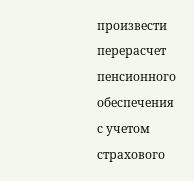произвести перерасчет пенсионного обеспечения с учетом страхового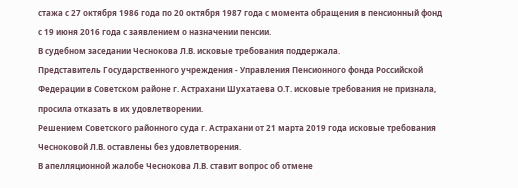стажа с 27 октября 1986 года по 20 октября 1987 года с момента обращения в пенсионный фонд с 19 июня 2016 года с заявлением о назначении пенсии.
В судебном заседании Чеснокова Л.В. исковые требования поддержала.
Представитель Государственного учреждения - Управления Пенсионного фонда Российской Федерации в Советском районе г. Астрахани Шухатаева О.Т. исковые требования не признала, просила отказать в их удовлетворении.
Решением Советского районного суда г. Астрахани от 21 марта 2019 года исковые требования Чесноковой Л.В. оставлены без удовлетворения.
В апелляционной жалобе Чеснокова Л.В. ставит вопрос об отмене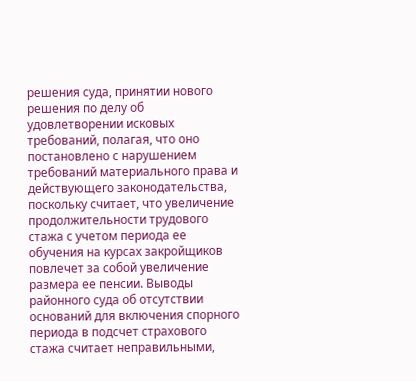решения суда, принятии нового решения по делу об удовлетворении исковых требований, полагая, что оно постановлено с нарушением требований материального права и действующего законодательства, поскольку считает, что увеличение продолжительности трудового стажа с учетом периода ее обучения на курсах закройщиков повлечет за собой увеличение размера ее пенсии. Выводы районного суда об отсутствии оснований для включения спорного периода в подсчет страхового стажа считает неправильными,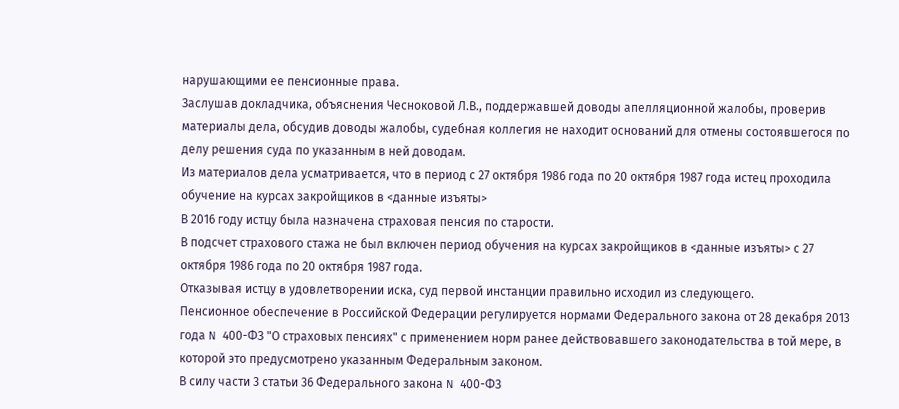нарушающими ее пенсионные права.
Заслушав докладчика, объяснения Чесноковой Л.В., поддержавшей доводы апелляционной жалобы, проверив материалы дела, обсудив доводы жалобы, судебная коллегия не находит оснований для отмены состоявшегося по делу решения суда по указанным в ней доводам.
Из материалов дела усматривается, что в период с 27 октября 1986 года по 20 октября 1987 года истец проходила обучение на курсах закройщиков в <данные изъяты>
В 2016 году истцу была назначена страховая пенсия по старости.
В подсчет страхового стажа не был включен период обучения на курсах закройщиков в <данные изъяты> с 27 октября 1986 года по 20 октября 1987 года.
Отказывая истцу в удовлетворении иска, суд первой инстанции правильно исходил из следующего.
Пенсионное обеспечение в Российской Федерации регулируется нормами Федерального закона от 28 декабря 2013 года N 400-ФЗ "О страховых пенсиях" с применением норм ранее действовавшего законодательства в той мере, в которой это предусмотрено указанным Федеральным законом.
В силу части 3 статьи 36 Федерального закона N 400-ФЗ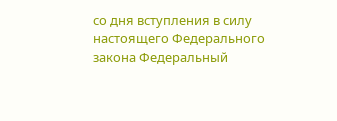со дня вступления в силу настоящего Федерального закона Федеральный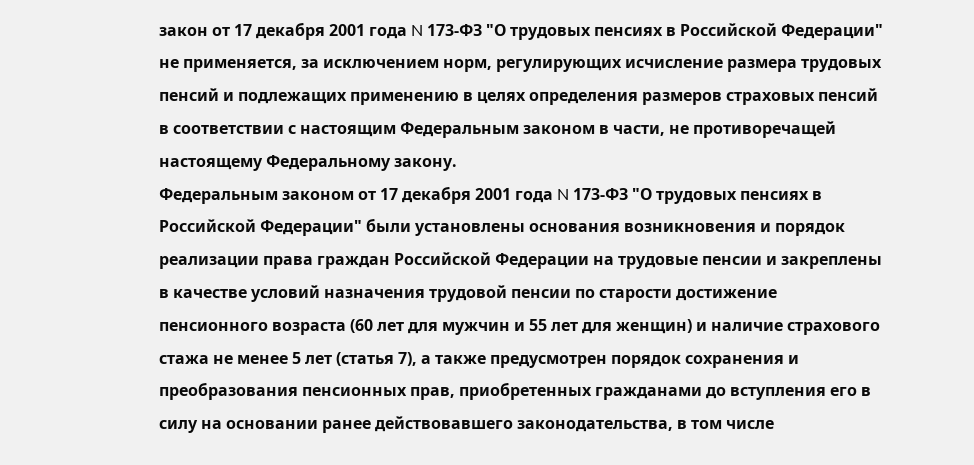закон от 17 декабря 2001 года N 173-ФЗ "О трудовых пенсиях в Российской Федерации" не применяется, за исключением норм, регулирующих исчисление размера трудовых пенсий и подлежащих применению в целях определения размеров страховых пенсий в соответствии с настоящим Федеральным законом в части, не противоречащей настоящему Федеральному закону.
Федеральным законом от 17 декабря 2001 года N 173-ФЗ "О трудовых пенсиях в Российской Федерации" были установлены основания возникновения и порядок реализации права граждан Российской Федерации на трудовые пенсии и закреплены в качестве условий назначения трудовой пенсии по старости достижение пенсионного возраста (60 лет для мужчин и 55 лет для женщин) и наличие страхового стажа не менее 5 лет (статья 7), а также предусмотрен порядок сохранения и преобразования пенсионных прав, приобретенных гражданами до вступления его в силу на основании ранее действовавшего законодательства, в том числе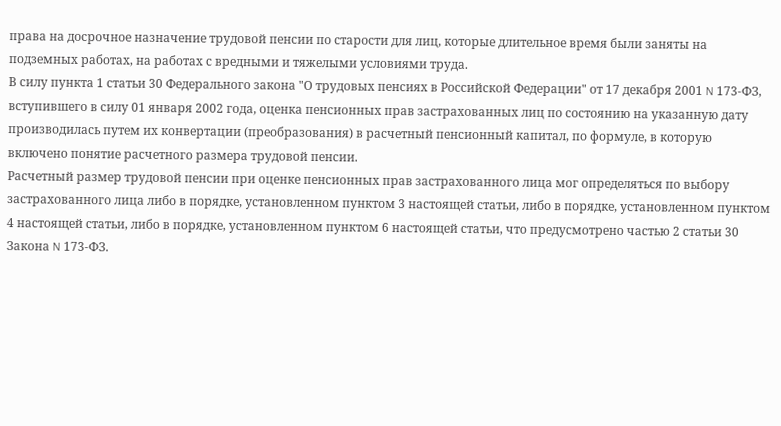права на досрочное назначение трудовой пенсии по старости для лиц, которые длительное время были заняты на подземных работах, на работах с вредными и тяжелыми условиями труда.
В силу пункта 1 статьи 30 Федерального закона "О трудовых пенсиях в Российской Федерации" от 17 декабря 2001 N 173-ФЗ, вступившего в силу 01 января 2002 года, оценка пенсионных прав застрахованных лиц по состоянию на указанную дату производилась путем их конвертации (преобразования) в расчетный пенсионный капитал, по формуле, в которую включено понятие расчетного размера трудовой пенсии.
Расчетный размер трудовой пенсии при оценке пенсионных прав застрахованного лица мог определяться по выбору застрахованного лица либо в порядке, установленном пунктом 3 настоящей статьи, либо в порядке, установленном пунктом 4 настоящей статьи, либо в порядке, установленном пунктом 6 настоящей статьи, что предусмотрено частью 2 статьи 30 Закона N 173-ФЗ.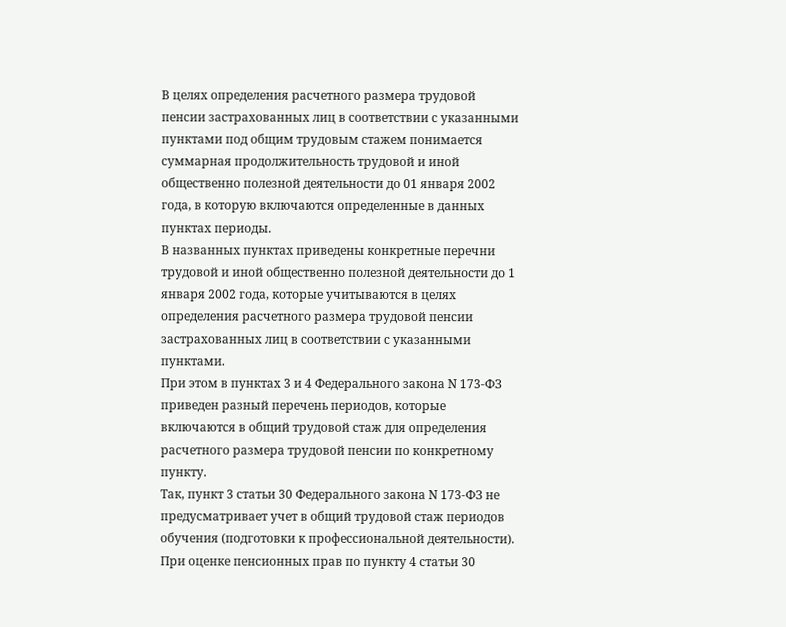В целях определения расчетного размера трудовой пенсии застрахованных лиц в соответствии с указанными пунктами под общим трудовым стажем понимается суммарная продолжительность трудовой и иной общественно полезной деятельности до 01 января 2002 года, в которую включаются определенные в данных пунктах периоды.
В названных пунктах приведены конкретные перечни трудовой и иной общественно полезной деятельности до 1 января 2002 года, которые учитываются в целях определения расчетного размера трудовой пенсии застрахованных лиц в соответствии с указанными пунктами.
При этом в пунктах 3 и 4 Федерального закона N 173-ФЗ приведен разный перечень периодов, которые включаются в общий трудовой стаж для определения расчетного размера трудовой пенсии по конкретному пункту.
Так, пункт 3 статьи 30 Федерального закона N 173-ФЗ не предусматривает учет в общий трудовой стаж периодов обучения (подготовки к профессиональной деятельности).
При оценке пенсионных прав по пункту 4 статьи 30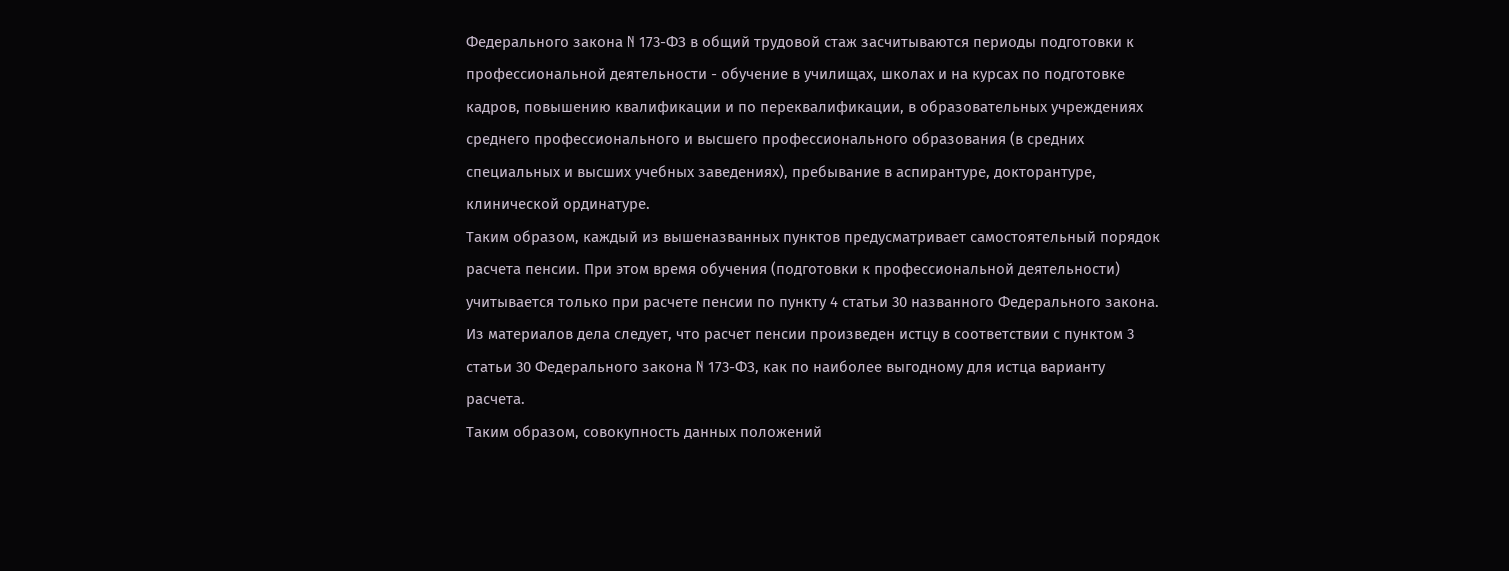Федерального закона N 173-ФЗ в общий трудовой стаж засчитываются периоды подготовки к профессиональной деятельности - обучение в училищах, школах и на курсах по подготовке кадров, повышению квалификации и по переквалификации, в образовательных учреждениях среднего профессионального и высшего профессионального образования (в средних специальных и высших учебных заведениях), пребывание в аспирантуре, докторантуре, клинической ординатуре.
Таким образом, каждый из вышеназванных пунктов предусматривает самостоятельный порядок расчета пенсии. При этом время обучения (подготовки к профессиональной деятельности) учитывается только при расчете пенсии по пункту 4 статьи 30 названного Федерального закона.
Из материалов дела следует, что расчет пенсии произведен истцу в соответствии с пунктом 3 статьи 30 Федерального закона N 173-ФЗ, как по наиболее выгодному для истца варианту расчета.
Таким образом, совокупность данных положений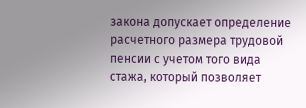закона допускает определение расчетного размера трудовой пенсии с учетом того вида стажа, который позволяет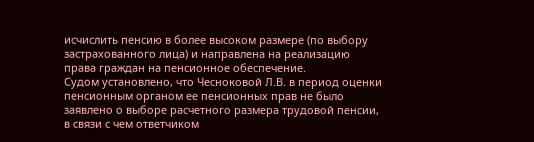исчислить пенсию в более высоком размере (по выбору застрахованного лица) и направлена на реализацию права граждан на пенсионное обеспечение.
Судом установлено, что Чесноковой Л.В. в период оценки пенсионным органом ее пенсионных прав не было заявлено о выборе расчетного размера трудовой пенсии, в связи с чем ответчиком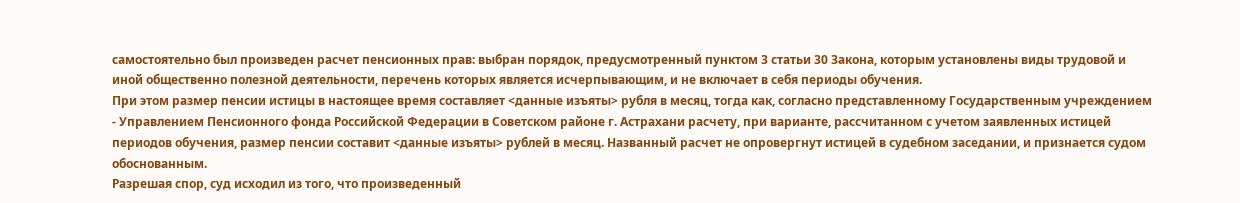самостоятельно был произведен расчет пенсионных прав: выбран порядок, предусмотренный пунктом 3 статьи 30 Закона, которым установлены виды трудовой и иной общественно полезной деятельности, перечень которых является исчерпывающим, и не включает в себя периоды обучения.
При этом размер пенсии истицы в настоящее время составляет <данные изъяты> рубля в месяц, тогда как, согласно представленному Государственным учреждением - Управлением Пенсионного фонда Российской Федерации в Советском районе г. Астрахани расчету, при варианте, рассчитанном с учетом заявленных истицей периодов обучения, размер пенсии составит <данные изъяты> рублей в месяц. Названный расчет не опровергнут истицей в судебном заседании, и признается судом обоснованным.
Разрешая спор, суд исходил из того, что произведенный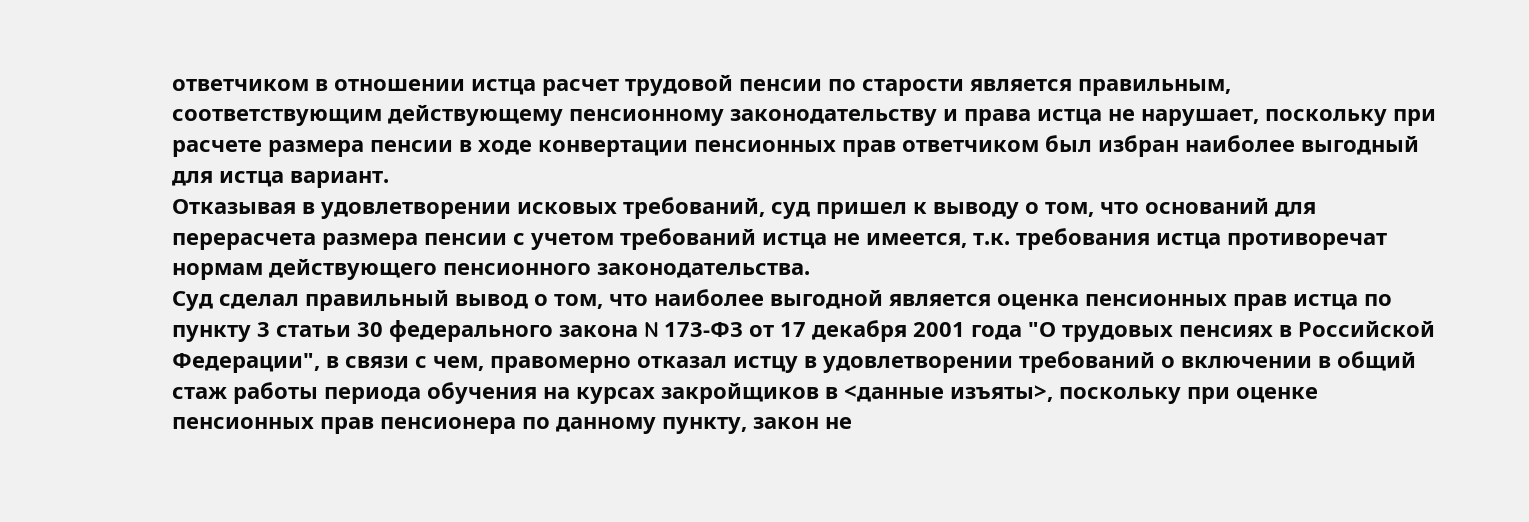ответчиком в отношении истца расчет трудовой пенсии по старости является правильным, соответствующим действующему пенсионному законодательству и права истца не нарушает, поскольку при расчете размера пенсии в ходе конвертации пенсионных прав ответчиком был избран наиболее выгодный для истца вариант.
Отказывая в удовлетворении исковых требований, суд пришел к выводу о том, что оснований для перерасчета размера пенсии с учетом требований истца не имеется, т.к. требования истца противоречат нормам действующего пенсионного законодательства.
Суд сделал правильный вывод о том, что наиболее выгодной является оценка пенсионных прав истца по пункту 3 статьи 30 федерального закона N 173-ФЗ от 17 декабря 2001 года "О трудовых пенсиях в Российской Федерации", в связи с чем, правомерно отказал истцу в удовлетворении требований о включении в общий стаж работы периода обучения на курсах закройщиков в <данные изъяты>, поскольку при оценке пенсионных прав пенсионера по данному пункту, закон не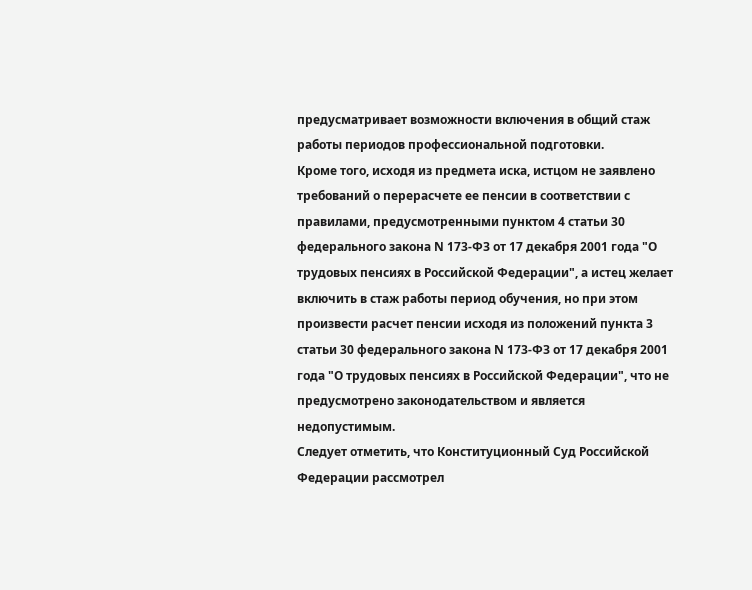предусматривает возможности включения в общий стаж работы периодов профессиональной подготовки.
Кроме того, исходя из предмета иска, истцом не заявлено требований о перерасчете ее пенсии в соответствии с правилами, предусмотренными пунктом 4 статьи 30 федерального закона N 173-ФЗ от 17 декабря 2001 года "О трудовых пенсиях в Российской Федерации", а истец желает включить в стаж работы период обучения, но при этом произвести расчет пенсии исходя из положений пункта 3 статьи 30 федерального закона N 173-ФЗ от 17 декабря 2001 года "О трудовых пенсиях в Российской Федерации", что не предусмотрено законодательством и является недопустимым.
Следует отметить, что Конституционный Суд Российской Федерации рассмотрел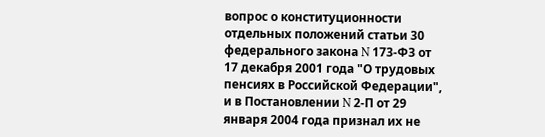вопрос о конституционности отдельных положений статьи 30 федерального закона N 173-ФЗ от 17 декабря 2001 года "О трудовых пенсиях в Российской Федерации", и в Постановлении N 2-П от 29 января 2004 года признал их не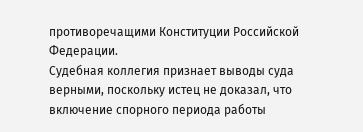противоречащими Конституции Российской Федерации.
Судебная коллегия признает выводы суда верными, поскольку истец не доказал, что включение спорного периода работы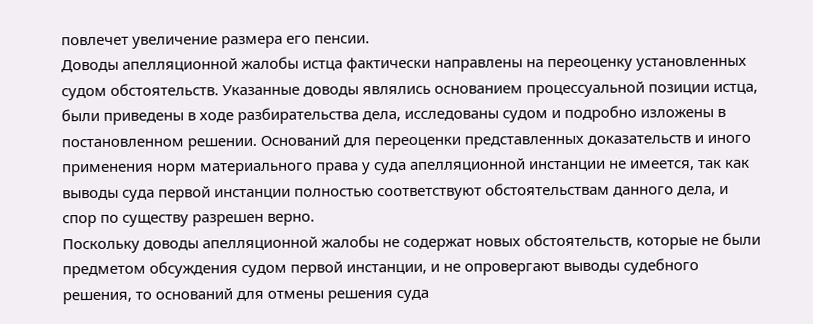повлечет увеличение размера его пенсии.
Доводы апелляционной жалобы истца фактически направлены на переоценку установленных судом обстоятельств. Указанные доводы являлись основанием процессуальной позиции истца, были приведены в ходе разбирательства дела, исследованы судом и подробно изложены в постановленном решении. Оснований для переоценки представленных доказательств и иного применения норм материального права у суда апелляционной инстанции не имеется, так как выводы суда первой инстанции полностью соответствуют обстоятельствам данного дела, и спор по существу разрешен верно.
Поскольку доводы апелляционной жалобы не содержат новых обстоятельств, которые не были предметом обсуждения судом первой инстанции, и не опровергают выводы судебного решения, то оснований для отмены решения суда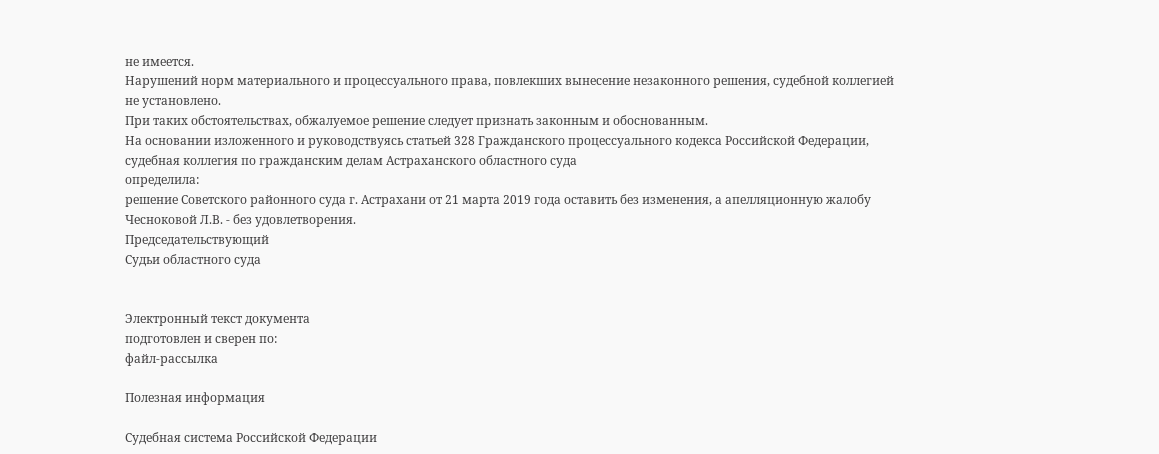не имеется.
Нарушений норм материального и процессуального права, повлекших вынесение незаконного решения, судебной коллегией не установлено.
При таких обстоятельствах, обжалуемое решение следует признать законным и обоснованным.
На основании изложенного и руководствуясь статьей 328 Гражданского процессуального кодекса Российской Федерации, судебная коллегия по гражданским делам Астраханского областного суда
определила:
решение Советского районного суда г. Астрахани от 21 марта 2019 года оставить без изменения, а апелляционную жалобу Чесноковой Л.В. - без удовлетворения.
Председательствующий
Судьи областного суда


Электронный текст документа
подготовлен и сверен по:
файл-рассылка

Полезная информация

Судебная система Российской Федерации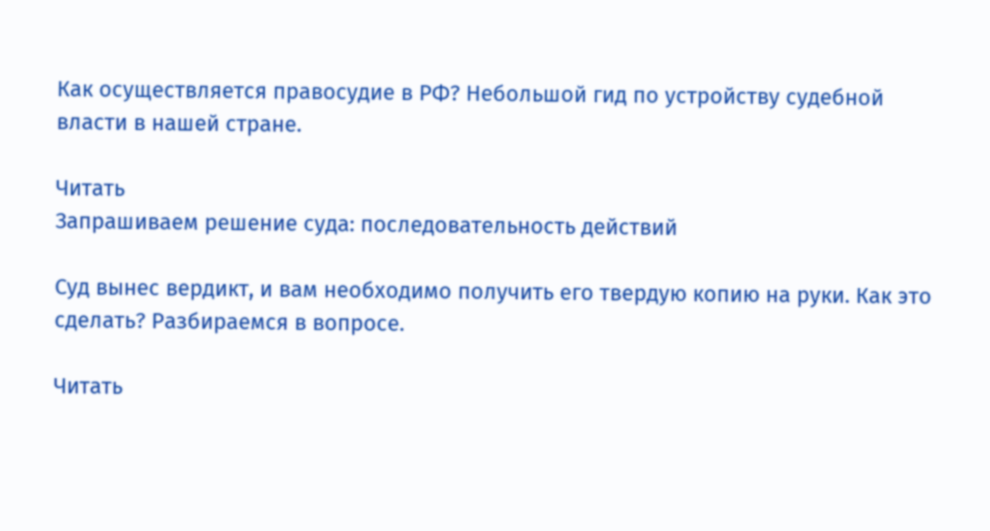Как осуществляется правосудие в РФ? Небольшой гид по устройству судебной власти в нашей стране.

Читать
Запрашиваем решение суда: последовательность действий

Суд вынес вердикт, и вам необходимо получить его твердую копию на руки. Как это сделать? Разбираемся в вопросе.

Читать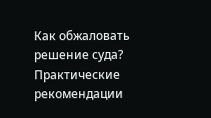Как обжаловать решение суда? Практические рекомендации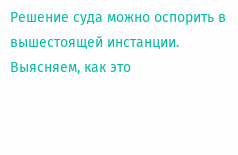Решение суда можно оспорить в вышестоящей инстанции. Выясняем, как это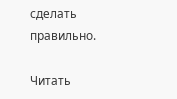сделать правильно.

Читать